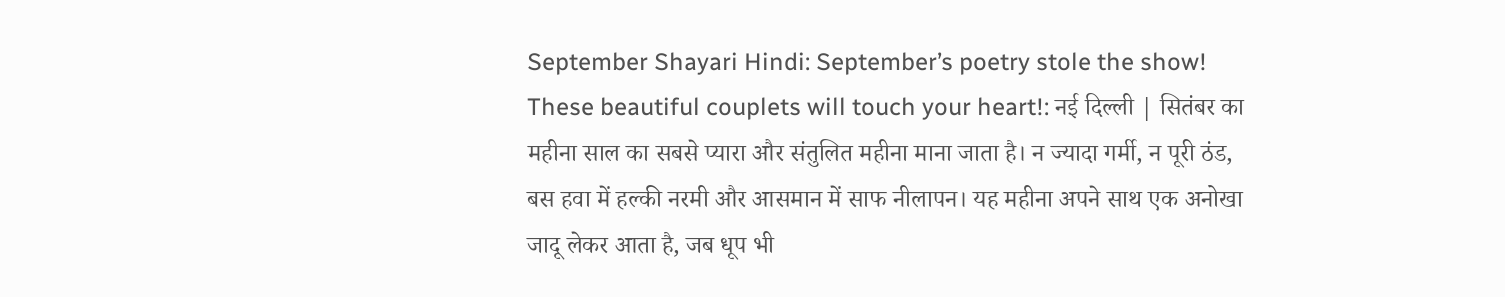September Shayari Hindi: September’s poetry stole the show! These beautiful couplets will touch your heart!: नई दिल्ली | सितंबर का महीना साल का सबसे प्यारा और संतुलित महीना माना जाता है। न ज्यादा गर्मी, न पूरी ठंड, बस हवा में हल्की नरमी और आसमान में साफ नीलापन। यह महीना अपने साथ एक अनोखा जादू लेकर आता है, जब धूप भी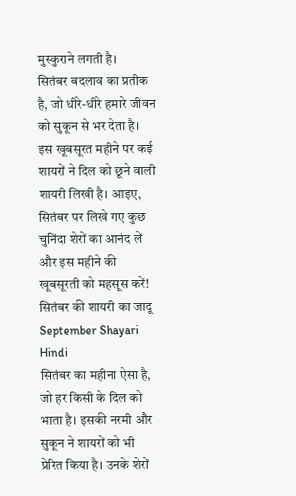मुस्कुराने लगती है।
सितंबर बदलाव का प्रतीक है, जो धीरे-धीरे हमारे जीवन को सुकून से भर देता है। इस खूबसूरत महीने पर कई शायरों ने दिल को छूने वाली शायरी लिखी है। आइए, सितंबर पर लिखे गए कुछ चुनिंदा शेरों का आनंद लें और इस महीने की खूबसूरती को महसूस करें!
सितंबर की शायरी का जादू September Shayari Hindi
सितंबर का महीना ऐसा है, जो हर किसी के दिल को भाता है। इसकी नरमी और सुकून ने शायरों को भी प्रेरित किया है। उनके शेरों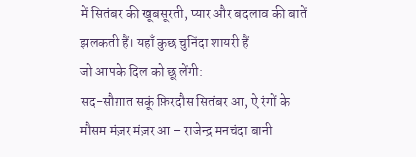में सितंबर की खूबसूरती, प्यार और बदलाव की बातें झलकती हैं। यहाँ कुछ चुनिंदा शायरी हैं
जो आपके दिल को छू लेंगी:
सद-सौग़ात सकूं फ़िरदौस सितंबर आ, ऐ रंगों के मौसम मंज़र मंज़र आ – राजेन्द्र मनचंदा बानी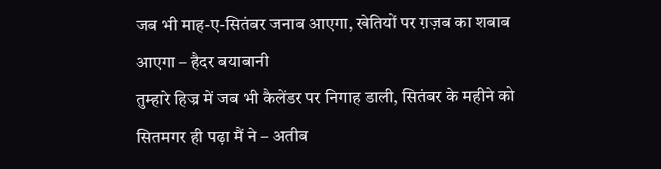जब भी माह-ए-सितंबर जनाब आएगा, खेतियों पर ग़ज़ब का शबाब आएगा – हैदर बयाबानी
तुम्हारे हिज्र में जब भी कैलेंडर पर निगाह डाली, सितंबर के महीने को सितमगर ही पढ़ा मैं ने – अतीब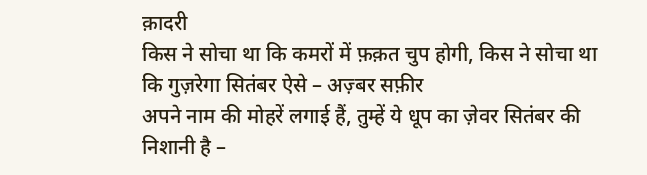क़ादरी
किस ने सोचा था कि कमरों में फ़क़त चुप होगी, किस ने सोचा था कि गुज़रेगा सितंबर ऐसे – अज़्बर सफ़ीर
अपने नाम की मोहरें लगाई हैं, तुम्हें ये धूप का ज़ेवर सितंबर की निशानी है –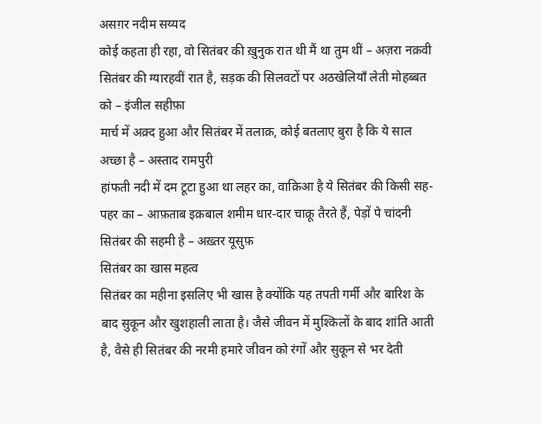असग़र नदीम सय्यद
कोई कहता ही रहा, वो सितंबर की ख़ुनुक रात थी मैं था तुम थीं – अज़रा नक़वी
सितंबर की ग्यारहवीं रात है, सड़क की सिलवटों पर अठखेलियाँ लेती मोहब्बत को – इंजील सहीफ़ा
मार्च में अक़्द हुआ और सितंबर में तलाक़, कोई बतलाए बुरा है कि ये साल अच्छा है – अस्ताद रामपुरी
हांफती नदी में दम टूटा हुआ था लहर का, वाक़िआ है ये सितंबर की किसी सह-पहर का – आफ़ताब इक़बाल शमीम धार-दार चाक़ू तैरते हैं, पेड़ों पे चांदनी सितंबर की सहमी है – अख़्तर यूसुफ़
सितंबर का खास महत्व
सितंबर का महीना इसलिए भी खास है क्योंकि यह तपती गर्मी और बारिश के बाद सुकून और खुशहाली लाता है। जैसे जीवन में मुश्किलों के बाद शांति आती है, वैसे ही सितंबर की नरमी हमारे जीवन को रंगों और सुकून से भर देती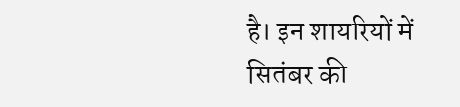है। इन शायरियों में सितंबर की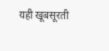यही खूबसूरती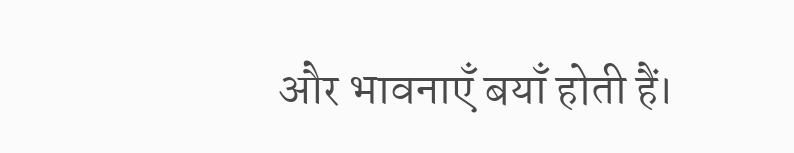और भावनाएँ बयाँ होती हैं।